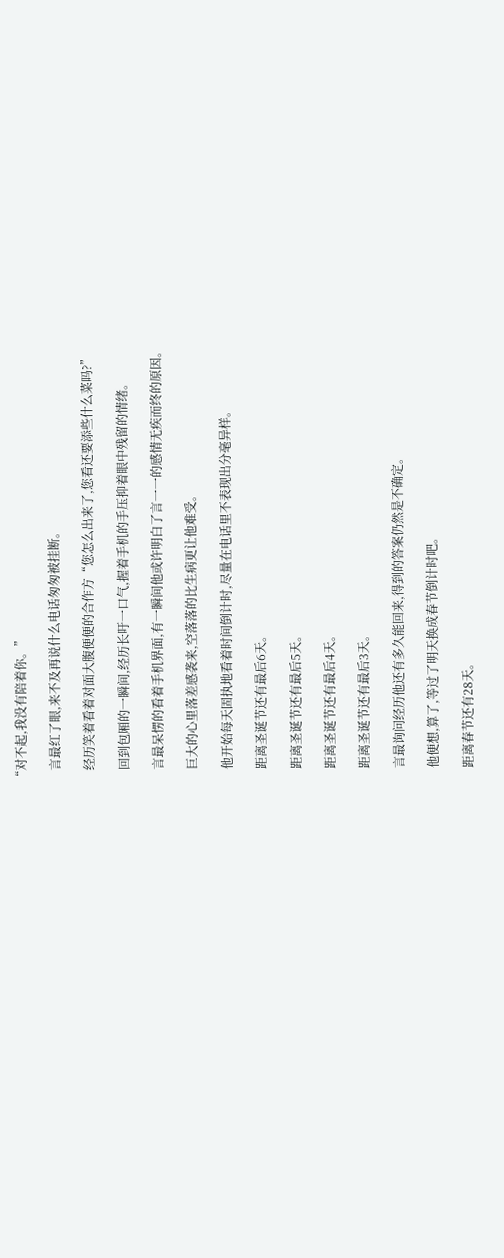“对不起,我没有陪着你。”

    言最红了眼,来不及再说什么电话匆匆被挂断。

    经历笑着看着对面大腹便便的合作方“您怎么出来了,您看还要添些什么菜吗?”

    回到包厢的一瞬间,经历长吁一口气,握着手机的手压抑着眼中残留的情绪。

    言最呆愣的看着手机界面,有一瞬间他或许明白了言一一的感情无疾而终的原因。

    巨大的心里落差感袭来,空落落的比生病更让他难受。

    他开始每天固执地看着时间倒计时,尽量在电话里不表现出分毫异样。

    距离圣诞节还有最后6天。

    距离圣诞节还有最后5天。

    距离圣诞节还有最后4天。

    距离圣诞节还有最后3天。

    言最询问经历他还有多久能回来,得到的答案仍然是不确定。

    他便想,算了,等过了明天换成春节倒计时吧。

    距离春节还有28天。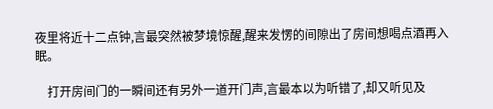夜里将近十二点钟,言最突然被梦境惊醒,醒来发愣的间隙出了房间想喝点酒再入眠。

    打开房间门的一瞬间还有另外一道开门声,言最本以为听错了,却又听见及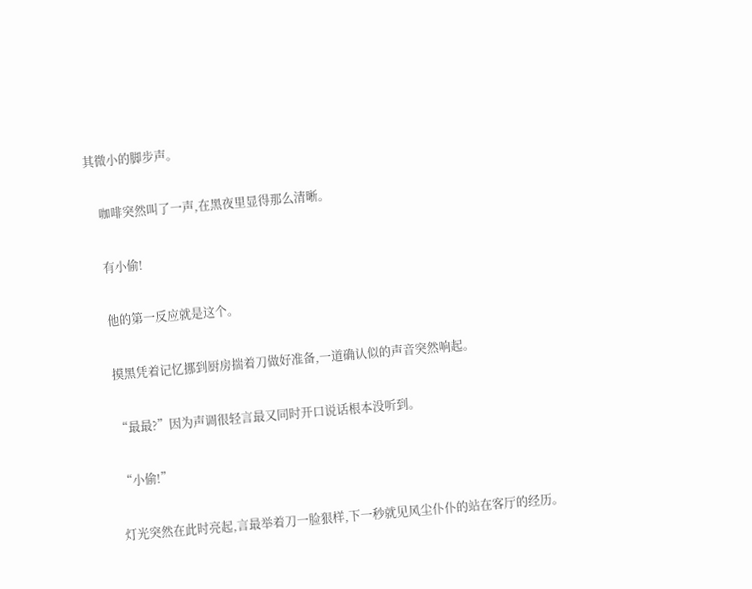其微小的脚步声。

    咖啡突然叫了一声,在黑夜里显得那么清晰。

    有小偷!

    他的第一反应就是这个。

    摸黑凭着记忆挪到厨房揣着刀做好准备,一道确认似的声音突然响起。

    “最最?”因为声调很轻言最又同时开口说话根本没听到。

    “小偷!”

    灯光突然在此时亮起,言最举着刀一脸狠样,下一秒就见风尘仆仆的站在客厅的经历。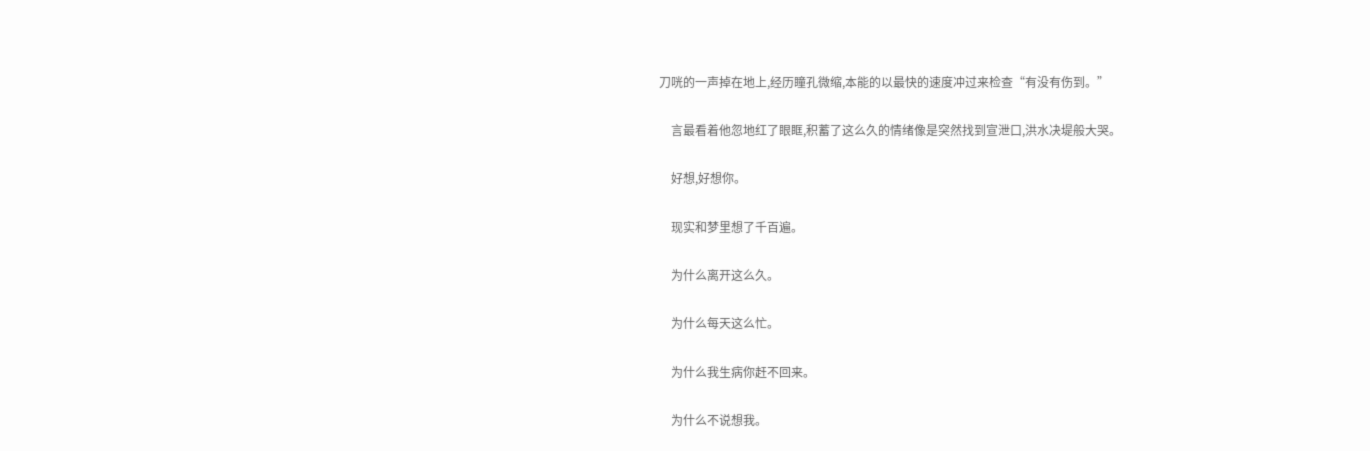刀咣的一声掉在地上,经历瞳孔微缩,本能的以最快的速度冲过来检查“有没有伤到。”

    言最看着他忽地红了眼眶,积蓄了这么久的情绪像是突然找到宣泄口,洪水决堤般大哭。

    好想,好想你。

    现实和梦里想了千百遍。

    为什么离开这么久。

    为什么每天这么忙。

    为什么我生病你赶不回来。

    为什么不说想我。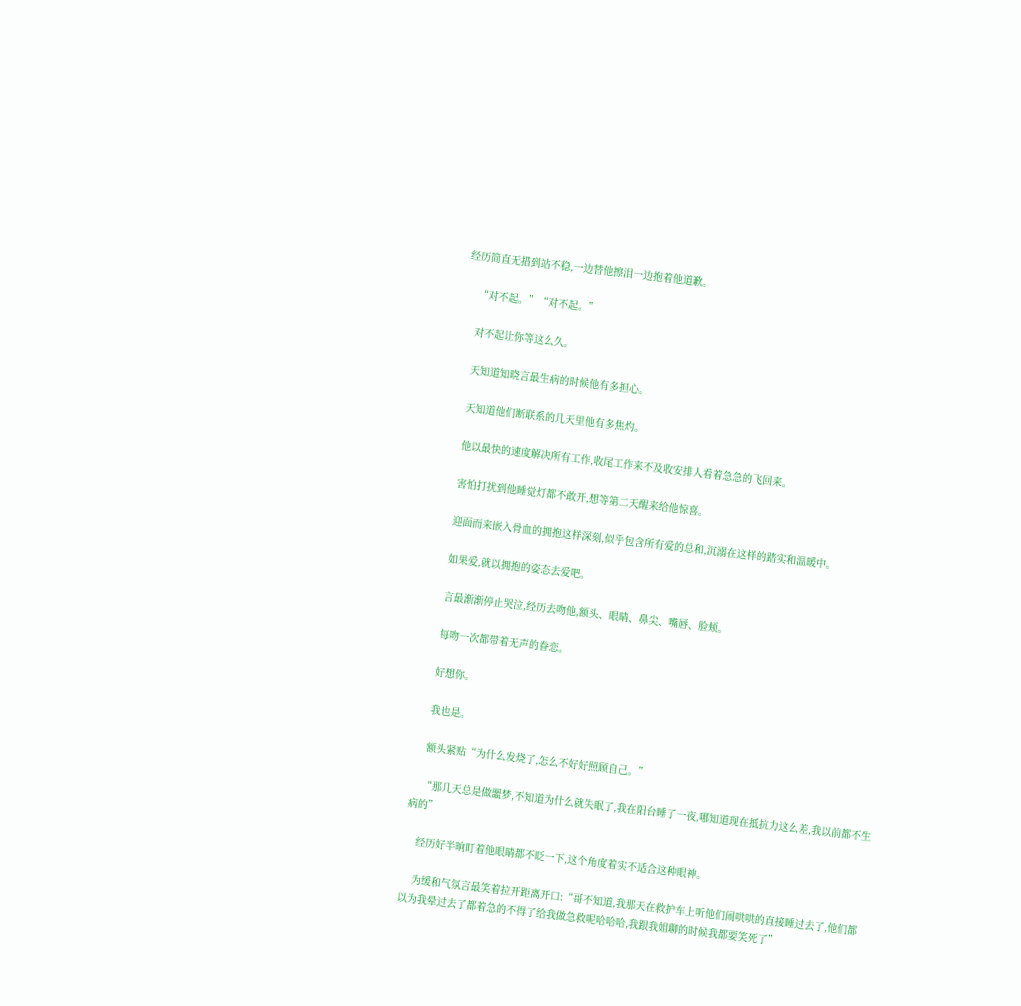经历简直无措到站不稳,一边替他擦泪一边抱着他道歉。

    “对不起。”“对不起。”

    对不起让你等这么久。

    天知道知晓言最生病的时候他有多担心。

    天知道他们断联系的几天里他有多焦灼。

    他以最快的速度解决所有工作,收尾工作来不及收安排人看着急急的飞回来。

    害怕打扰到他睡觉灯都不敢开,想等第二天醒来给他惊喜。

    迎面而来嵌入骨血的拥抱这样深刻,似乎包含所有爱的总和,沉溺在这样的踏实和温暖中。

    如果爱,就以拥抱的姿态去爱吧。

    言最渐渐停止哭泣,经历去吻他,额头、眼睛、鼻尖、嘴唇、脸颊。

    每吻一次都带着无声的眷恋。

    好想你。

    我也是。

    额头紧贴“为什么发烧了,怎么不好好照顾自己。”

    “那几天总是做噩梦,不知道为什么就失眠了,我在阳台睡了一夜,哪知道现在抵抗力这么差,我以前都不生病的”

    经历好半晌盯着他眼睛都不眨一下,这个角度着实不适合这种眼神。

    为缓和气氛言最笑着拉开距离开口:“哥不知道,我那天在救护车上听他们闹哄哄的直接睡过去了,他们都以为我晕过去了都着急的不得了给我做急救呢哈哈哈,我跟我姐聊的时候我都要笑死了”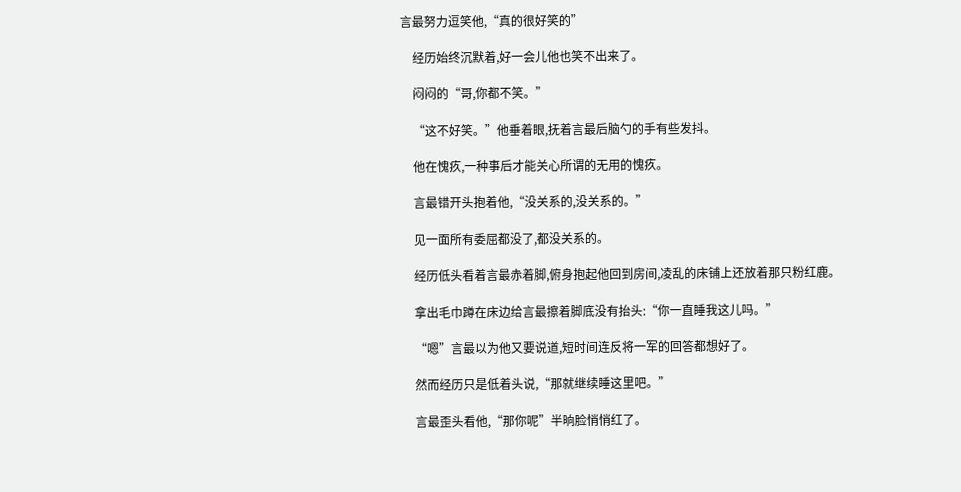言最努力逗笑他,“真的很好笑的”

    经历始终沉默着,好一会儿他也笑不出来了。

    闷闷的“哥,你都不笑。”

    “这不好笑。”他垂着眼,抚着言最后脑勺的手有些发抖。

    他在愧疚,一种事后才能关心所谓的无用的愧疚。

    言最错开头抱着他,“没关系的,没关系的。”

    见一面所有委屈都没了,都没关系的。

    经历低头看着言最赤着脚,俯身抱起他回到房间,凌乱的床铺上还放着那只粉红鹿。

    拿出毛巾蹲在床边给言最擦着脚底没有抬头:“你一直睡我这儿吗。”

    “嗯”言最以为他又要说道,短时间连反将一军的回答都想好了。

    然而经历只是低着头说,“那就继续睡这里吧。”

    言最歪头看他,“那你呢”半晌脸悄悄红了。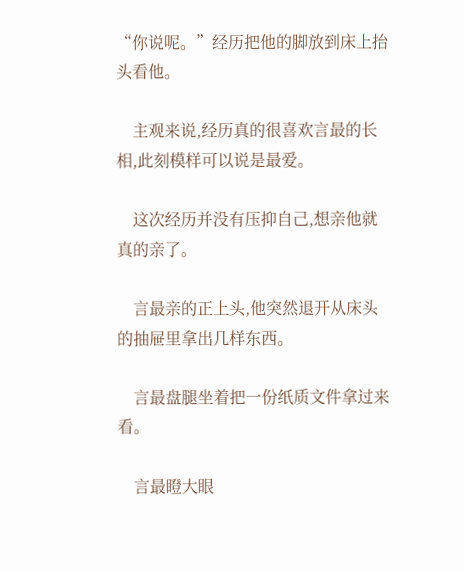“你说呢。”经历把他的脚放到床上抬头看他。

    主观来说,经历真的很喜欢言最的长相,此刻模样可以说是最爱。

    这次经历并没有压抑自己,想亲他就真的亲了。

    言最亲的正上头,他突然退开从床头的抽屉里拿出几样东西。

    言最盘腿坐着把一份纸质文件拿过来看。

    言最瞪大眼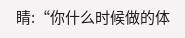睛:“你什么时候做的体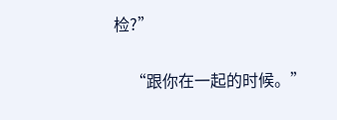检?”

    “跟你在一起的时候。”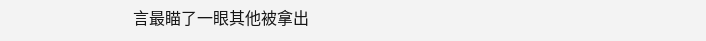言最瞄了一眼其他被拿出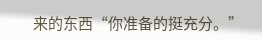来的东西“你准备的挺充分。”